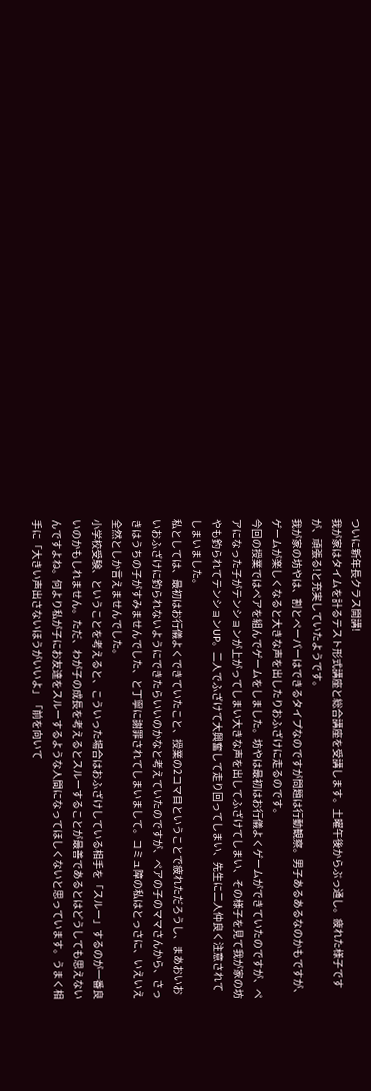ついに新年長クラス開講!
我が家はタイムを計るテスト形式講座と総合講座を受講します。土曜午後からぶっ通し。疲れた様子ですが、頑張る!と充実していたようです。
我が家の坊やは、割とペーパーはできるタイプなのですが問題は行動観察。男子あるあるなのかもですが、ゲームが楽しくなると大きな声を出したりおふざけに走るのです。
今回の授業ではペアを組んでゲームをしました。坊やは最初はお行儀よくゲームができていたのですが、ペアになった子がテンションが上がってしまい大きな声を出してふざけてしまい、その様子を見て我が家の坊やも釣られてテンションUP。二人でふざけて大興奮して走り回ってしまい、先生に二人仲良く注意されてしまいました。
私としては、最初はお行儀よくできていたこと、授業の2コマ目ということで疲れただろうし、まあおいおいおふざけに釣られないようにできたらいいのかなと考えていたのですが、ペアの子のママさんから、さっきはうちの子がすみませんでした、と丁寧に謝罪されてしまいまして。コミュ障の私はとっさに、いえいえ全然としか言えませんでした。
小学校受験、ということを考えると、こういった場合はおふざけしている相手を「スルー」するのが一番良いのかもしれません。ただ、わが子の成長を考えるとスルーすることが最善であるとはどうしても思えないんですよね。何より私が子にお友達をスルーするような人間になってほしくないと思っています。うまく相手に「大きい声出さないほうがいいよ」「前を向いて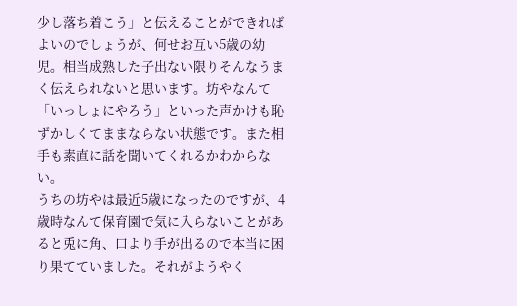少し落ち着こう」と伝えることができればよいのでしょうが、何せお互い5歳の幼児。相当成熟した子出ない限りそんなうまく伝えられないと思います。坊やなんて「いっしょにやろう」といった声かけも恥ずかしくてままならない状態です。また相手も素直に話を聞いてくれるかわからない。
うちの坊やは最近5歳になったのですが、4歳時なんて保育園で気に入らないことがあると兎に角、口より手が出るので本当に困り果てていました。それがようやく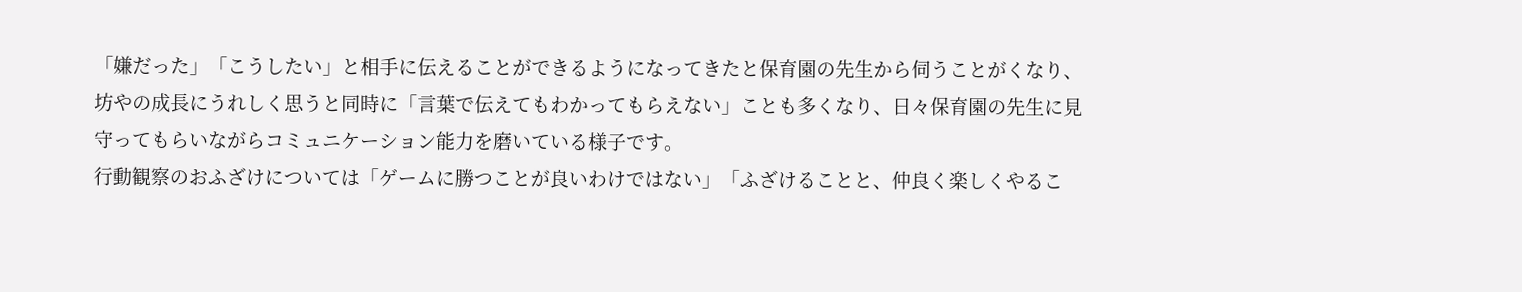「嫌だった」「こうしたい」と相手に伝えることができるようになってきたと保育園の先生から伺うことがくなり、坊やの成長にうれしく思うと同時に「言葉で伝えてもわかってもらえない」ことも多くなり、日々保育園の先生に見守ってもらいながらコミュニケーション能力を磨いている様子です。
行動観察のおふざけについては「ゲームに勝つことが良いわけではない」「ふざけることと、仲良く楽しくやるこ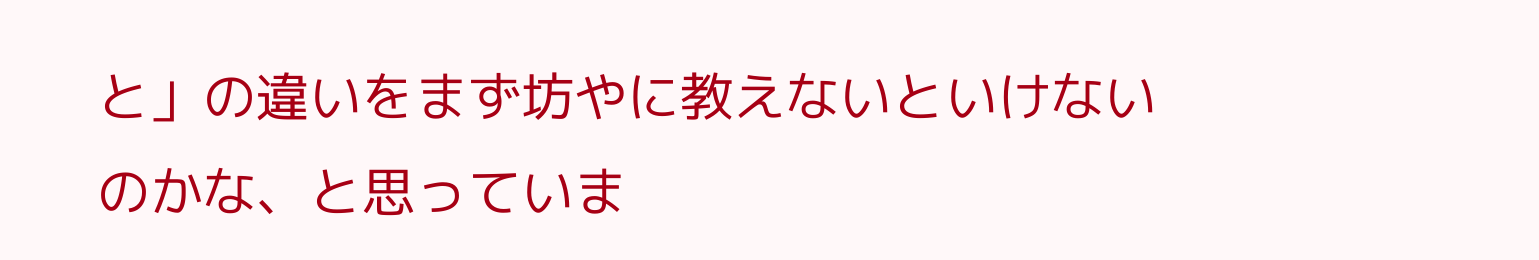と」の違いをまず坊やに教えないといけないのかな、と思っていま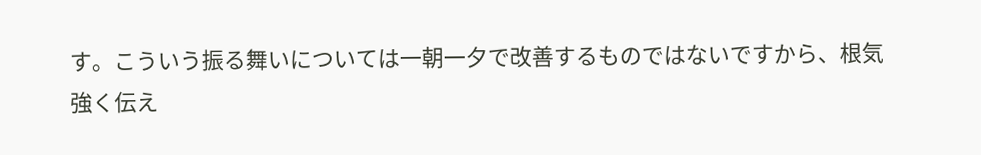す。こういう振る舞いについては一朝一夕で改善するものではないですから、根気強く伝え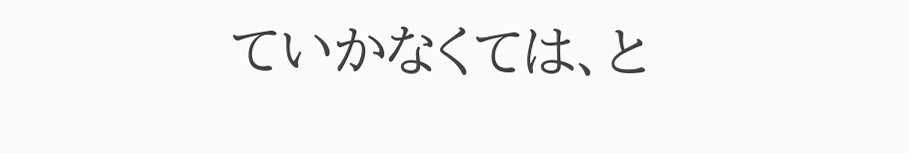ていかなくては、と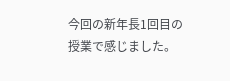今回の新年長1回目の授業で感じました。